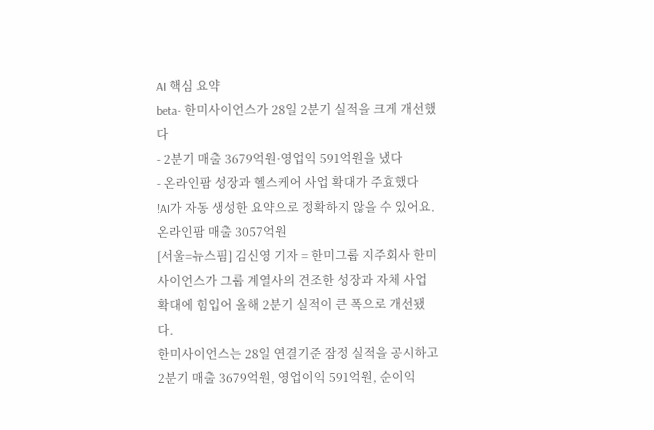AI 핵심 요약
beta- 한미사이언스가 28일 2분기 실적을 크게 개선했다
- 2분기 매출 3679억원·영업익 591억원을 냈다
- 온라인팜 성장과 헬스케어 사업 확대가 주효했다
!AI가 자동 생성한 요약으로 정확하지 않을 수 있어요.
온라인팜 매출 3057억원
[서울=뉴스핌] 김신영 기자 = 한미그룹 지주회사 한미사이언스가 그룹 계열사의 견조한 성장과 자체 사업 확대에 힘입어 올해 2분기 실적이 큰 폭으로 개선됐다.
한미사이언스는 28일 연결기준 잠정 실적을 공시하고 2분기 매출 3679억원, 영업이익 591억원, 순이익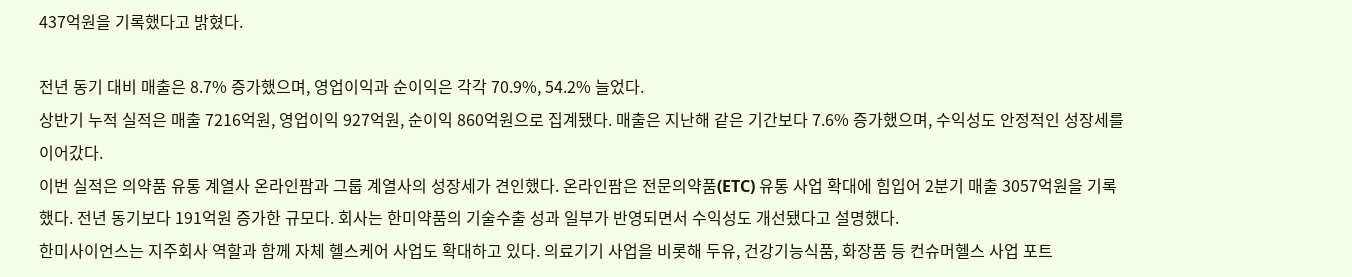437억원을 기록했다고 밝혔다.

전년 동기 대비 매출은 8.7% 증가했으며, 영업이익과 순이익은 각각 70.9%, 54.2% 늘었다.
상반기 누적 실적은 매출 7216억원, 영업이익 927억원, 순이익 860억원으로 집계됐다. 매출은 지난해 같은 기간보다 7.6% 증가했으며, 수익성도 안정적인 성장세를 이어갔다.
이번 실적은 의약품 유통 계열사 온라인팜과 그룹 계열사의 성장세가 견인했다. 온라인팜은 전문의약품(ETC) 유통 사업 확대에 힘입어 2분기 매출 3057억원을 기록했다. 전년 동기보다 191억원 증가한 규모다. 회사는 한미약품의 기술수출 성과 일부가 반영되면서 수익성도 개선됐다고 설명했다.
한미사이언스는 지주회사 역할과 함께 자체 헬스케어 사업도 확대하고 있다. 의료기기 사업을 비롯해 두유, 건강기능식품, 화장품 등 컨슈머헬스 사업 포트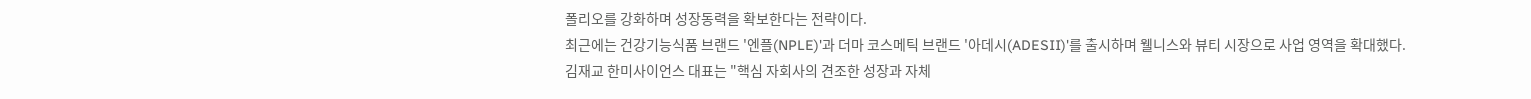폴리오를 강화하며 성장동력을 확보한다는 전략이다.
최근에는 건강기능식품 브랜드 '엔플(NPLE)'과 더마 코스메틱 브랜드 '아데시(ADESII)'를 출시하며 웰니스와 뷰티 시장으로 사업 영역을 확대했다.
김재교 한미사이언스 대표는 "핵심 자회사의 견조한 성장과 자체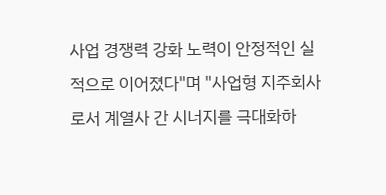사업 경쟁력 강화 노력이 안정적인 실적으로 이어졌다"며 "사업형 지주회사로서 계열사 간 시너지를 극대화하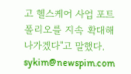고 헬스케어 사업 포트폴리오를 지속 확대해 나가겠다"고 말했다.
sykim@newspim.com